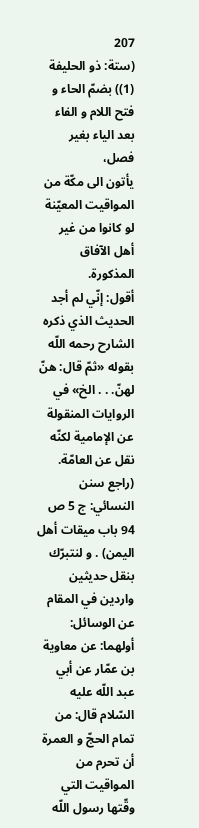207
(ستة: ذو الحليفة (1)) بضمّ الحاء و فتح اللام و الفاء بعد الياء بغير فصل،
يأتون الى مكّة من المواقيت المعيّنة لو كانوا من غير أهل الآفاق المذكورة.
أقول: إنّي لم أجد الحديث الذي ذكره الشارح رحمه اللّه بقوله «ثمّ قال: هنّ لهنّ. . . الخ» في الروايات المنقولة عن الإمامية لكنّه نقل عن العامّة. (راجع سنن النسائي: ج 5 ص 94 باب ميقات أهل اليمن) . و لنتبرّك بنقل حديثين واردين في المقام عن الوسائل:
أولهما: عن معاوية بن عمّار عن أبي عبد اللّه عليه السّلام قال: من تمام الحجّ و العمرة أن تحرم من المواقيت التي وقّتها رسول اللّه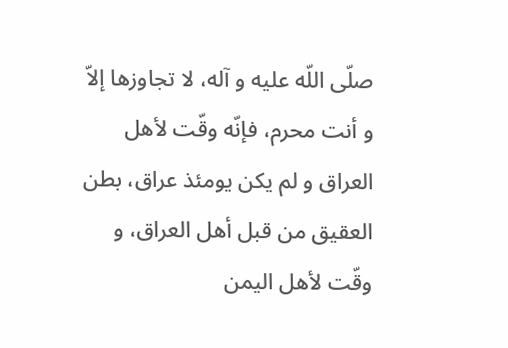صلّى اللّه عليه و آله، لا تجاوزها إلاّ و أنت محرم، فإنّه وقّت لأهل العراق و لم يكن يومئذ عراق، بطن العقيق من قبل أهل العراق، و وقّت لأهل اليمن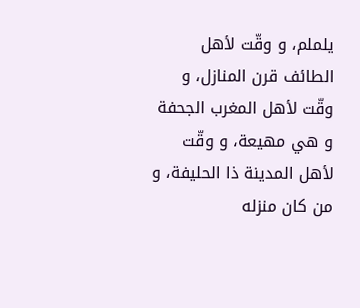يلملم، و وقّت لأهل الطائف قرن المنازل، و وقّت لأهل المغرب الجحفة و هي مهيعة، و وقّت لأهل المدينة ذا الحليفة، و من كان منزله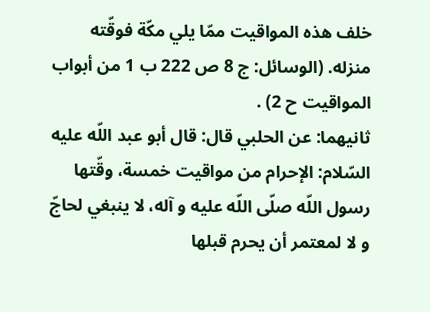خلف هذه المواقيت ممّا يلي مكّة فوقّته منزله. (الوسائل: ج 8 ص 222 ب 1 من أبواب المواقيت ح 2) .
ثانيهما: عن الحلبي قال: قال أبو عبد اللّه عليه السّلام: الإحرام من مواقيت خمسة، وقّتها رسول اللّه صلّى اللّه عليه و آله، لا ينبغي لحاجّ و لا لمعتمر أن يحرم قبلها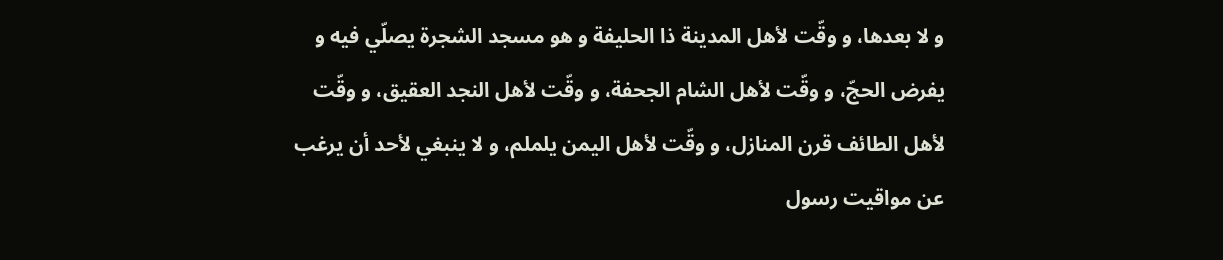و لا بعدها، و وقّت لأهل المدينة ذا الحليفة و هو مسجد الشجرة يصلّي فيه و يفرض الحجّ، و وقّت لأهل الشام الجحفة، و وقّت لأهل النجد العقيق، و وقّت لأهل الطائف قرن المنازل، و وقّت لأهل اليمن يلملم، و لا ينبغي لأحد أن يرغب عن مواقيت رسول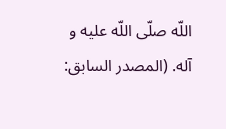اللّه صلّى اللّه عليه و آله. (المصدر السابق: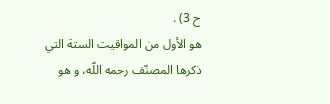ح 3) .
هو الأول من المواقيت الستة التي ذكرها المصنّف رحمه اللّه، و هو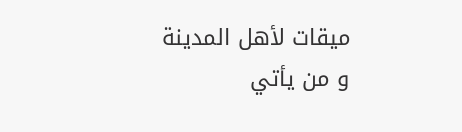ميقات لأهل المدينة و من يأتي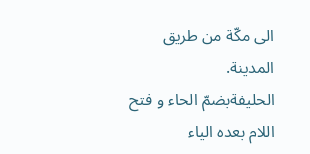الى مكّة من طريق المدينة.
الحليفةبضمّ الحاء و فتح اللام بعده الياء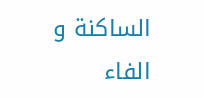الساكنة و الفاء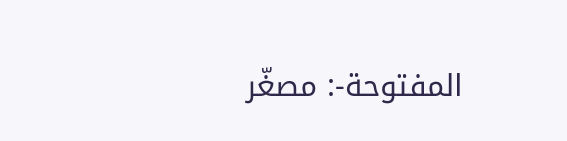المفتوحة-: مصغّر